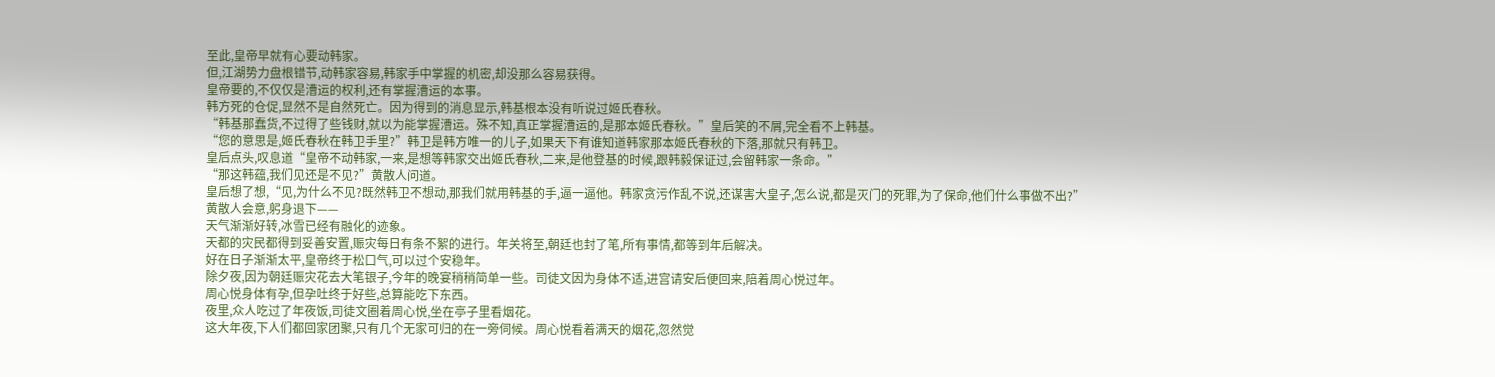至此,皇帝早就有心要动韩家。
但,江湖势力盘根错节,动韩家容易,韩家手中掌握的机密,却没那么容易获得。
皇帝要的,不仅仅是漕运的权利,还有掌握漕运的本事。
韩方死的仓促,显然不是自然死亡。因为得到的消息显示,韩基根本没有听说过姬氏春秋。
“韩基那蠢货,不过得了些钱财,就以为能掌握漕运。殊不知,真正掌握漕运的,是那本姬氏春秋。”皇后笑的不屑,完全看不上韩基。
“您的意思是,姬氏春秋在韩卫手里?”韩卫是韩方唯一的儿子,如果天下有谁知道韩家那本姬氏春秋的下落,那就只有韩卫。
皇后点头,叹息道“皇帝不动韩家,一来,是想等韩家交出姬氏春秋,二来,是他登基的时候,跟韩毅保证过,会留韩家一条命。”
“那这韩蕴,我们见还是不见?”黄散人问道。
皇后想了想,“见,为什么不见?既然韩卫不想动,那我们就用韩基的手,逼一逼他。韩家贪污作乱不说,还谋害大皇子,怎么说,都是灭门的死罪,为了保命,他们什么事做不出?”
黄散人会意,躬身退下——
天气渐渐好转,冰雪已经有融化的迹象。
天都的灾民都得到妥善安置,赈灾每日有条不絮的进行。年关将至,朝廷也封了笔,所有事情,都等到年后解决。
好在日子渐渐太平,皇帝终于松口气,可以过个安稳年。
除夕夜,因为朝廷赈灾花去大笔银子,今年的晚宴稍稍简单一些。司徒文因为身体不适,进宫请安后便回来,陪着周心悦过年。
周心悦身体有孕,但孕吐终于好些,总算能吃下东西。
夜里,众人吃过了年夜饭,司徒文圈着周心悦,坐在亭子里看烟花。
这大年夜,下人们都回家团聚,只有几个无家可归的在一旁伺候。周心悦看着满天的烟花,忽然觉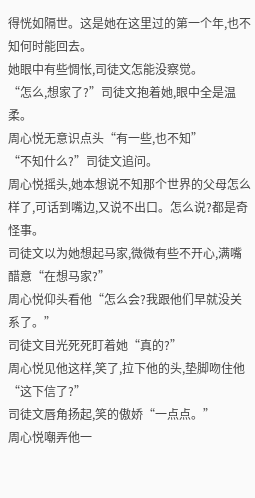得恍如隔世。这是她在这里过的第一个年,也不知何时能回去。
她眼中有些惆怅,司徒文怎能没察觉。
“怎么,想家了?”司徒文抱着她,眼中全是温柔。
周心悦无意识点头“有一些,也不知”
“不知什么?”司徒文追问。
周心悦摇头,她本想说不知那个世界的父母怎么样了,可话到嘴边,又说不出口。怎么说?都是奇怪事。
司徒文以为她想起马家,微微有些不开心,满嘴醋意“在想马家?”
周心悦仰头看他“怎么会?我跟他们早就没关系了。”
司徒文目光死死盯着她“真的?”
周心悦见他这样,笑了,拉下他的头,垫脚吻住他“这下信了?”
司徒文唇角扬起,笑的傲娇“一点点。”
周心悦嘲弄他一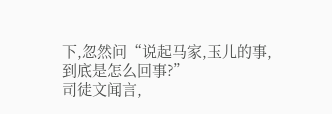下,忽然问“说起马家,玉儿的事,到底是怎么回事?”
司徒文闻言,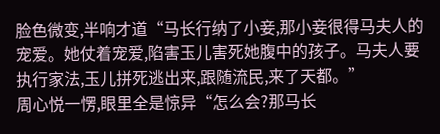脸色微变,半响才道“马长行纳了小妾,那小妾很得马夫人的宠爱。她仗着宠爱,陷害玉儿害死她腹中的孩子。马夫人要执行家法,玉儿拼死逃出来,跟随流民,来了天都。”
周心悦一愣,眼里全是惊异“怎么会?那马长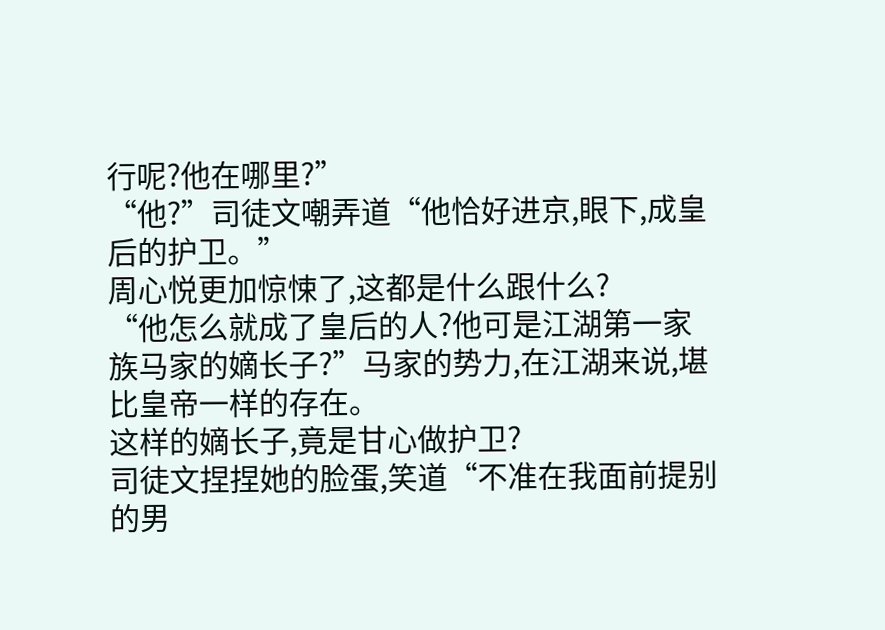行呢?他在哪里?”
“他?”司徒文嘲弄道“他恰好进京,眼下,成皇后的护卫。”
周心悦更加惊悚了,这都是什么跟什么?
“他怎么就成了皇后的人?他可是江湖第一家族马家的嫡长子?”马家的势力,在江湖来说,堪比皇帝一样的存在。
这样的嫡长子,竟是甘心做护卫?
司徒文捏捏她的脸蛋,笑道“不准在我面前提别的男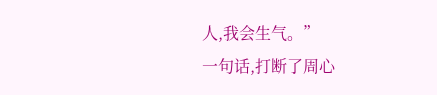人,我会生气。”
一句话,打断了周心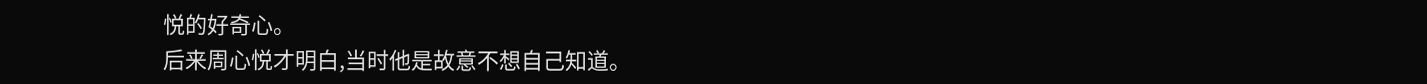悦的好奇心。
后来周心悦才明白,当时他是故意不想自己知道。